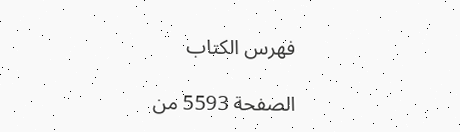فهرس الكتاب

الصفحة 5593 من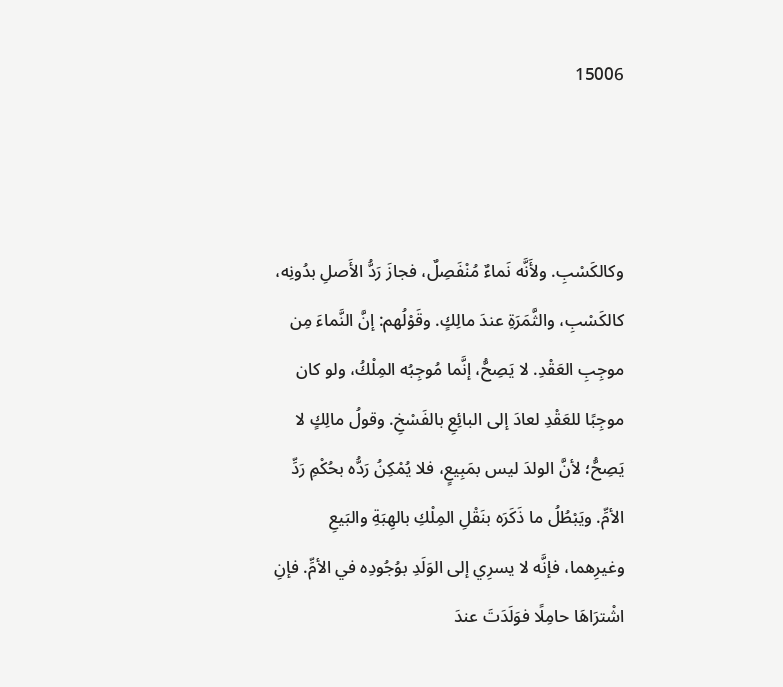15006



وكالكَسْبِ. ولأَنَّه نَماءٌ مُنْفَصِلٌ، فجازَ رَدُّ الأَصلِ بدُونِه، كالكَسْبِ، والثَّمَرَةِ عندَ مالِكٍ. وقَوْلُهم: إنَّ النَّماءَ مِن موجِبِ العَقْدِ. لا يَصِحُّ، إنَّما مُوجِبُه المِلْكُ، ولو كان موجِبًا للعَقْدِ لعادَ إلى البائِعِ بالفَسْخِ. وقولُ مالِكٍ لا يَصِحُّ؛ لأنَّ الولدَ ليس بمَبِيعٍ، فلا يُمْكِنُ رَدُّه بحُكْمِ رَدِّ الأمِّ. ويَبْطُلُ ما ذَكَرَه بنَقْلِ المِلْكِ بالهِبَةِ والبَيعِ وغيرِهما، فإنَّه لا يسرِي إلى الوَلَدِ بوُجُودِه في الأمِّ. فإنِ اشْترَاهَا حامِلًا فوَلَدَتَ عندَ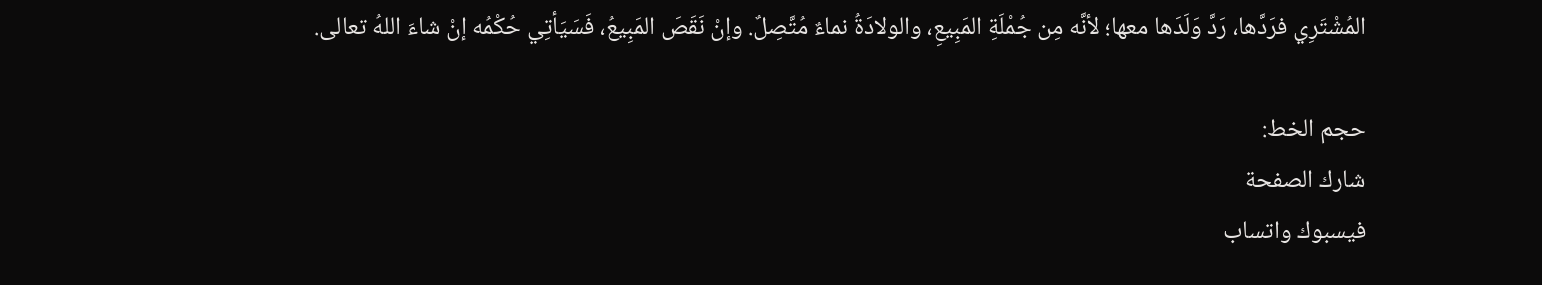المُشْتَرِي فرَدَّها، رَدَّ وَلَدَها معها؛ لأنَّه مِن جُمْلَةِ المَبِيعِ، والولادَةُ نماءٌ مُتَّصِلٌ. وإنْ نَقَصَ المَبِيعُ، فَسَيَأتِي حُكْمُه إنْ شاءَ اللهُ تعالى.

حجم الخط:
شارك الصفحة
فيسبوك واتساب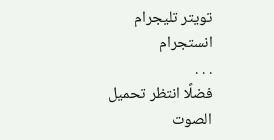تويتر تليجرام انستجرام
. . .
فضلًا انتظر تحميل الصوت